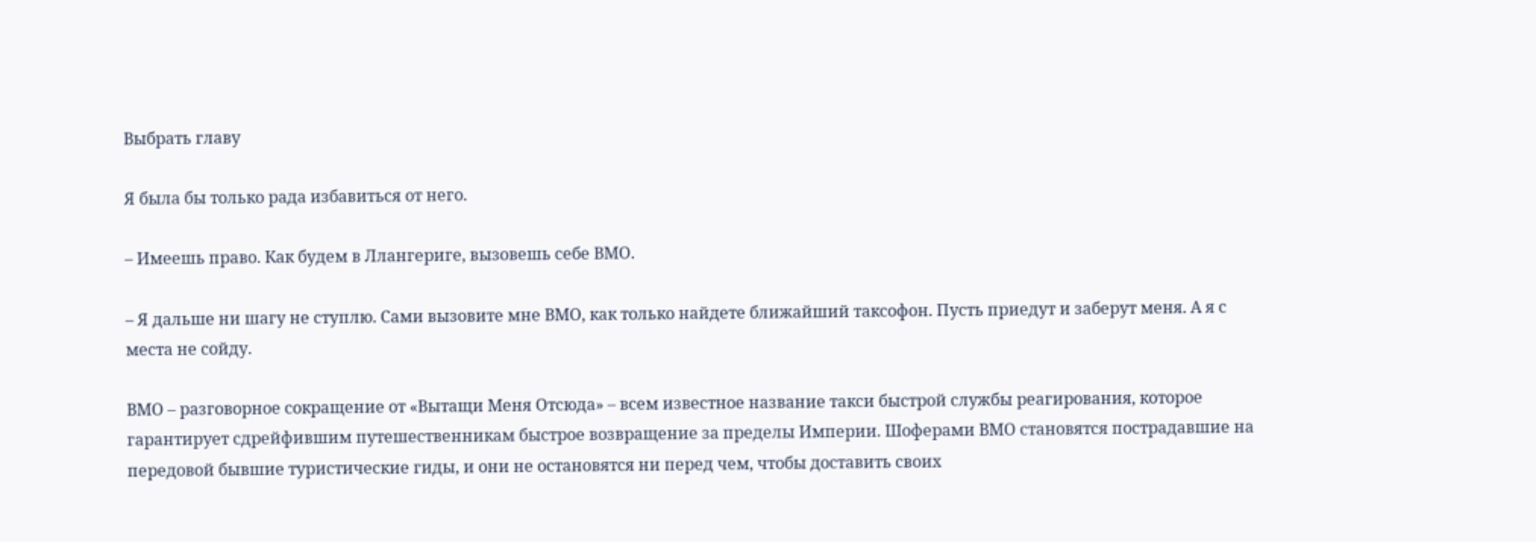Выбрать главу

Я была бы только рада избавиться от него.

– Имеешь право. Как будем в Ллангериге, вызовешь себе ВМО.

– Я дальше ни шагу не ступлю. Сами вызовите мне ВМО, как только найдете ближайший таксофон. Пусть приедут и заберут меня. А я с места не сойду.

ВМО – разговорное сокращение от «Вытащи Меня Отсюда» – всем известное название такси быстрой службы реагирования, которое гарантирует сдрейфившим путешественникам быстрое возвращение за пределы Империи. Шоферами ВМО становятся пострадавшие на передовой бывшие туристические гиды, и они не остановятся ни перед чем, чтобы доставить своих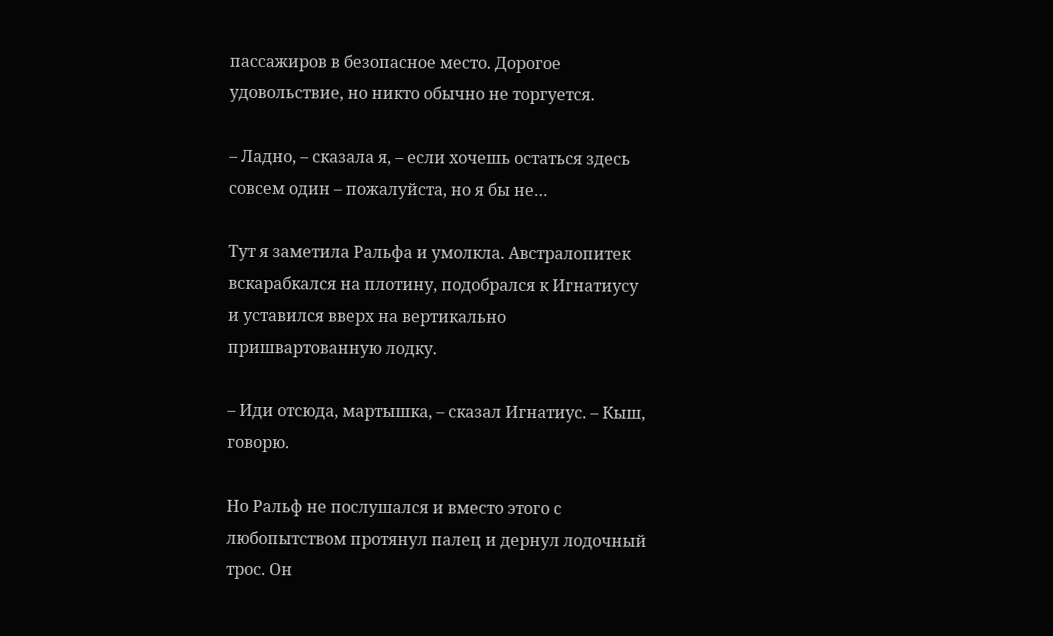пассажиров в безопасное место. Дорогое удовольствие, но никто обычно не торгуется.

– Ладно, – сказала я, – если хочешь остаться здесь совсем один – пожалуйста, но я бы не…

Тут я заметила Ральфа и умолкла. Австралопитек вскарабкался на плотину, подобрался к Игнатиусу и уставился вверх на вертикально пришвартованную лодку.

– Иди отсюда, мартышка, – сказал Игнатиус. – Кыш, говорю.

Но Ральф не послушался и вместо этого с любопытством протянул палец и дернул лодочный трос. Он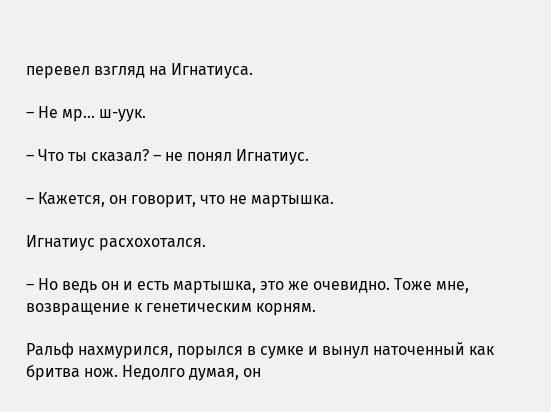перевел взгляд на Игнатиуса.

– Не мр… ш-уук.

– Что ты сказал? – не понял Игнатиус.

– Кажется, он говорит, что не мартышка.

Игнатиус расхохотался.

– Но ведь он и есть мартышка, это же очевидно. Тоже мне, возвращение к генетическим корням.

Ральф нахмурился, порылся в сумке и вынул наточенный как бритва нож. Недолго думая, он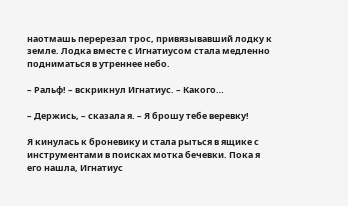наотмашь перерезал трос, привязывавший лодку к земле. Лодка вместе с Игнатиусом стала медленно подниматься в утреннее небо.

– Ральф! – вскрикнул Игнатиус. – Какого…

– Держись, – сказала я. – Я брошу тебе веревку!

Я кинулась к броневику и стала рыться в ящике с инструментами в поисках мотка бечевки. Пока я его нашла, Игнатиус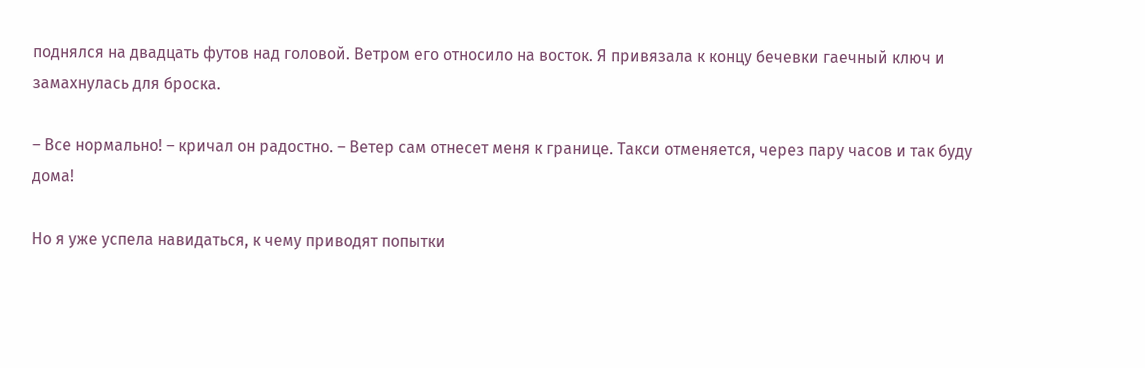поднялся на двадцать футов над головой. Ветром его относило на восток. Я привязала к концу бечевки гаечный ключ и замахнулась для броска.

– Все нормально! – кричал он радостно. – Ветер сам отнесет меня к границе. Такси отменяется, через пару часов и так буду дома!

Но я уже успела навидаться, к чему приводят попытки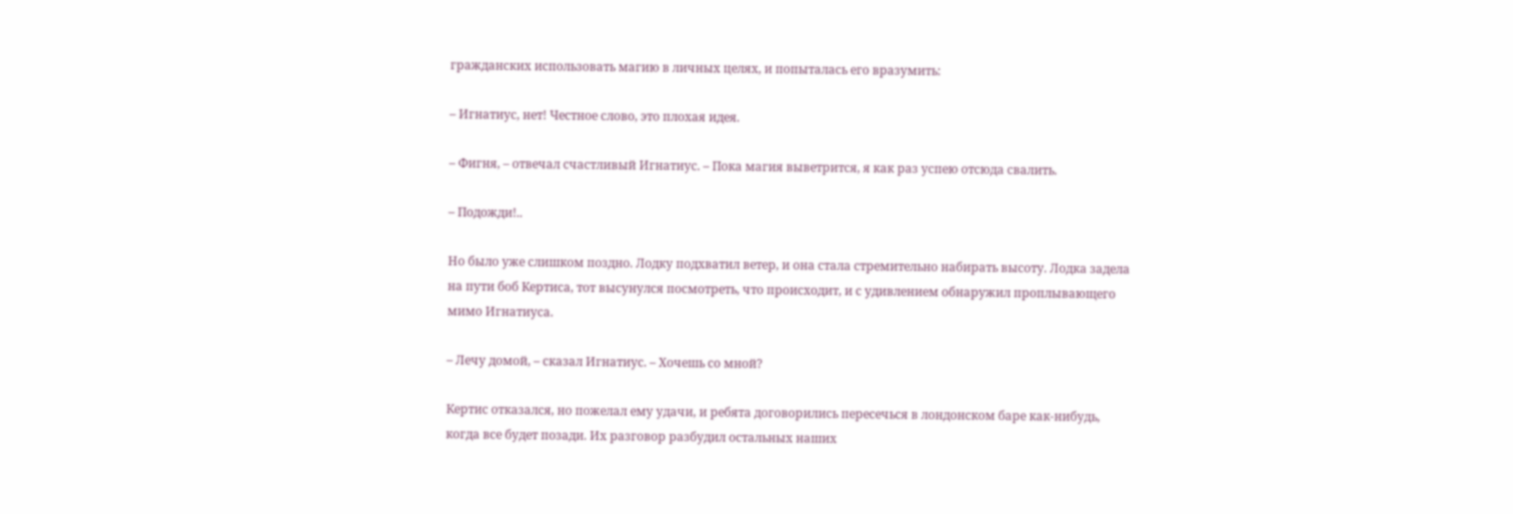гражданских использовать магию в личных целях, и попыталась его вразумить:

– Игнатиус, нет! Честное слово, это плохая идея.

– Фигня, – отвечал счастливый Игнатиус. – Пока магия выветрится, я как раз успею отсюда свалить.

– Подожди!..

Но было уже слишком поздно. Лодку подхватил ветер, и она стала стремительно набирать высоту. Лодка задела на пути боб Кертиса, тот высунулся посмотреть, что происходит, и с удивлением обнаружил проплывающего мимо Игнатиуса.

– Лечу домой, – сказал Игнатиус. – Хочешь со мной?

Кертис отказался, но пожелал ему удачи, и ребята договорились пересечься в лондонском баре как-нибудь, когда все будет позади. Их разговор разбудил остальных наших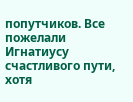попутчиков. Все пожелали Игнатиусу счастливого пути, хотя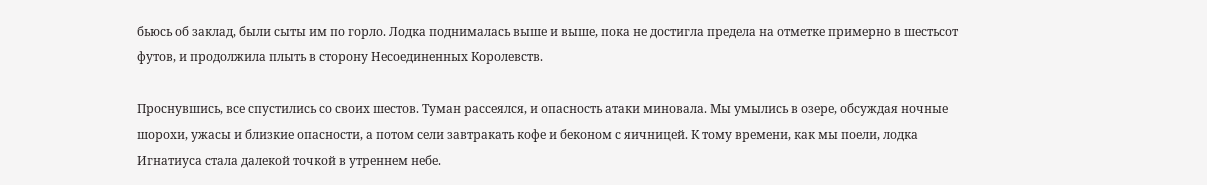бьюсь об заклад, были сыты им по горло. Лодка поднималась выше и выше, пока не достигла предела на отметке примерно в шестьсот футов, и продолжила плыть в сторону Несоединенных Королевств.

Проснувшись, все спустились со своих шестов. Туман рассеялся, и опасность атаки миновала. Мы умылись в озере, обсуждая ночные шорохи, ужасы и близкие опасности, а потом сели завтракать кофе и беконом с яичницей. К тому времени, как мы поели, лодка Игнатиуса стала далекой точкой в утреннем небе.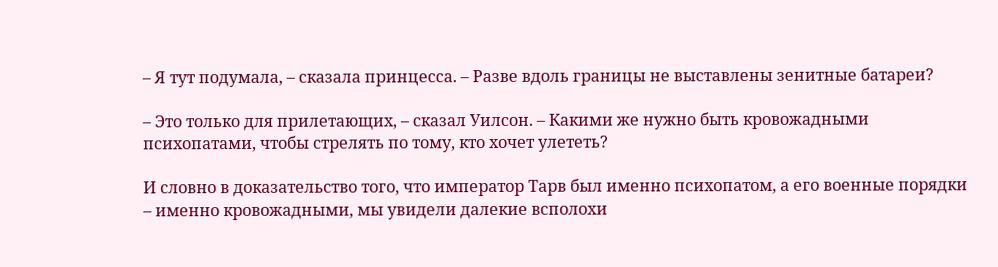– Я тут подумала, – сказала принцесса. – Разве вдоль границы не выставлены зенитные батареи?

– Это только для прилетающих, – сказал Уилсон. – Какими же нужно быть кровожадными психопатами, чтобы стрелять по тому, кто хочет улететь?

И словно в доказательство того, что император Тарв был именно психопатом, а его военные порядки – именно кровожадными, мы увидели далекие всполохи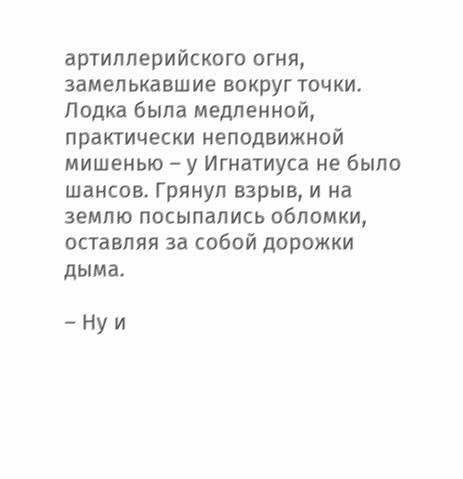артиллерийского огня, замелькавшие вокруг точки. Лодка была медленной, практически неподвижной мишенью – у Игнатиуса не было шансов. Грянул взрыв, и на землю посыпались обломки, оставляя за собой дорожки дыма.

– Ну и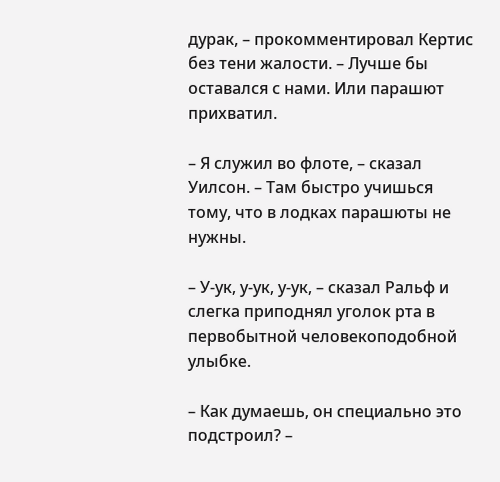дурак, – прокомментировал Кертис без тени жалости. – Лучше бы оставался с нами. Или парашют прихватил.

– Я служил во флоте, – сказал Уилсон. – Там быстро учишься тому, что в лодках парашюты не нужны.

– У-ук, у-ук, у-ук, – сказал Ральф и слегка приподнял уголок рта в первобытной человекоподобной улыбке.

– Как думаешь, он специально это подстроил? –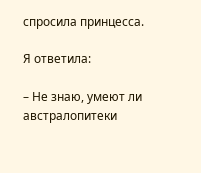спросила принцесса.

Я ответила:

– Не знаю, умеют ли австралопитеки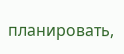планировать,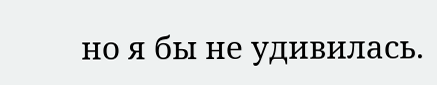но я бы не удивилась.